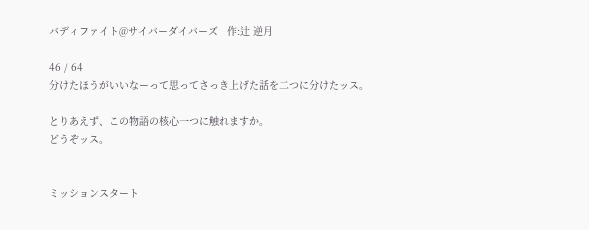バディファイト@サイバーダイバーズ   作:辻 逆月

46 / 64
分けたほうがいいなーって思ってさっき上げた話を二つに分けたッス。

とりあえず、この物語の核心一つに触れますか。
どうぞッス。


ミッションスタート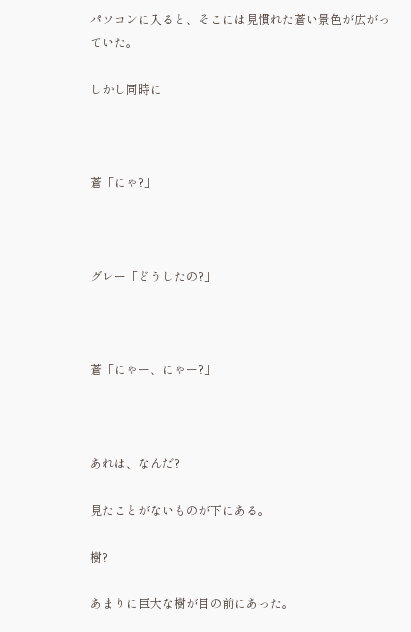パソコンに入ると、そこには見慣れた蒼い景色が広がっていた。

しかし同時に



蒼「にゃ?」



グレー「どうしたの?」



蒼「にゃー、にゃー?」



あれは、なんだ?

見たことがないものが下にある。

樹?

あまりに巨大な樹が目の前にあった。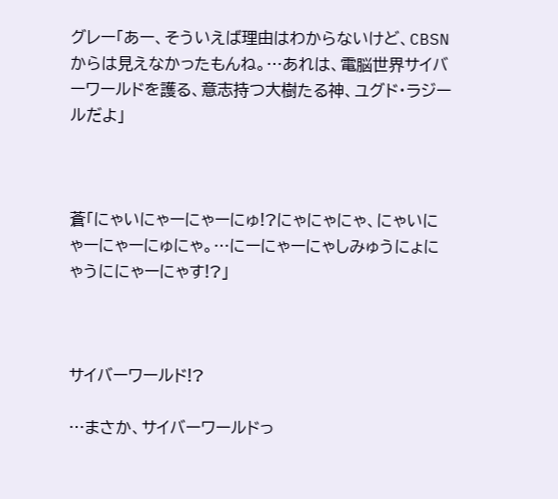グレー「あー、そういえば理由はわからないけど、CBSNからは見えなかったもんね。…あれは、電脳世界サイバーワールドを護る、意志持つ大樹たる神、ユグド・ラジールだよ」



蒼「にゃいにゃーにゃーにゅ!?にゃにゃにゃ、にゃいにゃーにゃーにゅにゃ。…にーにゃーにゃしみゅうにょにゃうににゃーにゃす!?」



サイバーワールド!?

…まさか、サイバーワールドっ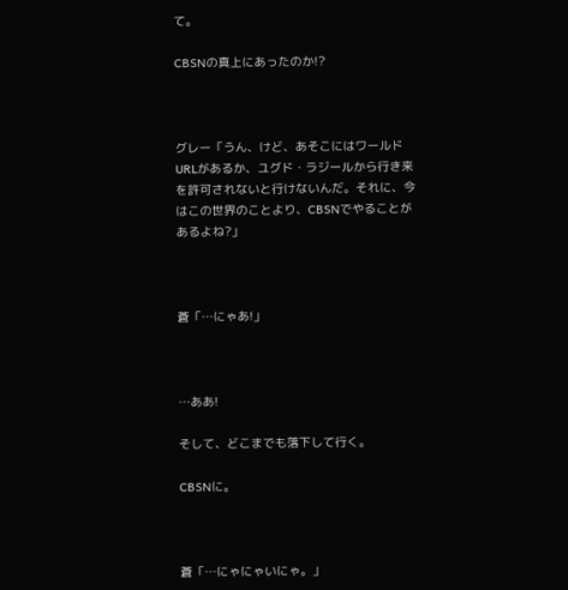て。

CBSNの真上にあったのか!?



グレー「うん、けど、あそこにはワールドURLがあるか、ユグド・ラジールから行き来を許可されないと行けないんだ。それに、今はこの世界のことより、CBSNでやることがあるよね?」



蒼「…にゃあ!」



…ああ!

そして、どこまでも落下して行く。

CBSNに。



蒼「…にゃにゃいにゃ。」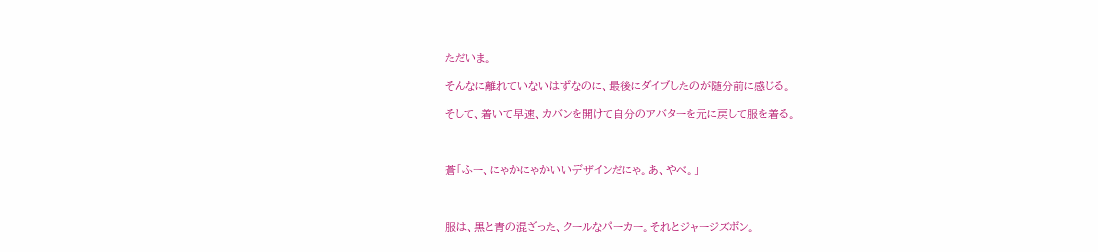ただいま。

そんなに離れていないはずなのに、最後にダイブしたのが随分前に感じる。

そして、着いて早速、カバンを開けて自分のアバターを元に戻して服を着る。



蒼「ふー、にゃかにゃかいいデザインだにゃ。あ、やべ。」



服は、黒と青の混ざった、クールなパーカー。それとジャージズボン。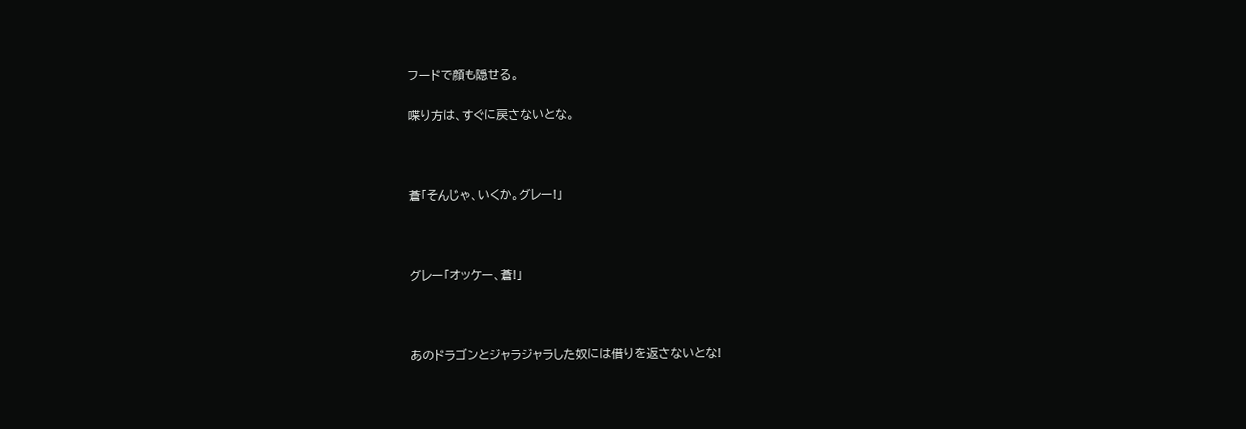フードで顔も隠せる。

喋り方は、すぐに戻さないとな。



蒼「そんじゃ、いくか。グレー!」



グレー「オッケー、蒼!」



あのドラゴンとジャラジャラした奴には借りを返さないとな!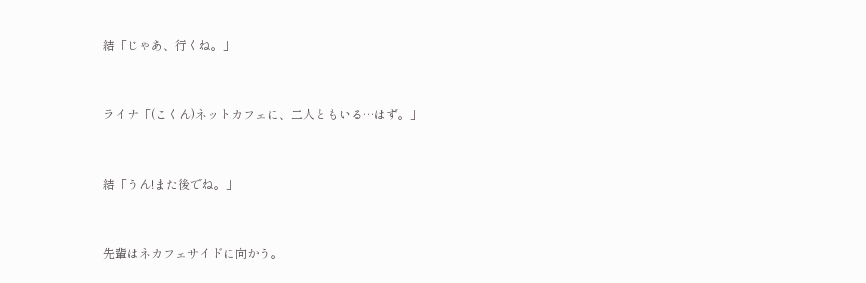結「じゃあ、行くね。」



ライナ「(こくん)ネットカフェに、二人ともいる…はず。」



結「うん!また後でね。」



先輩はネカフェサイドに向かう。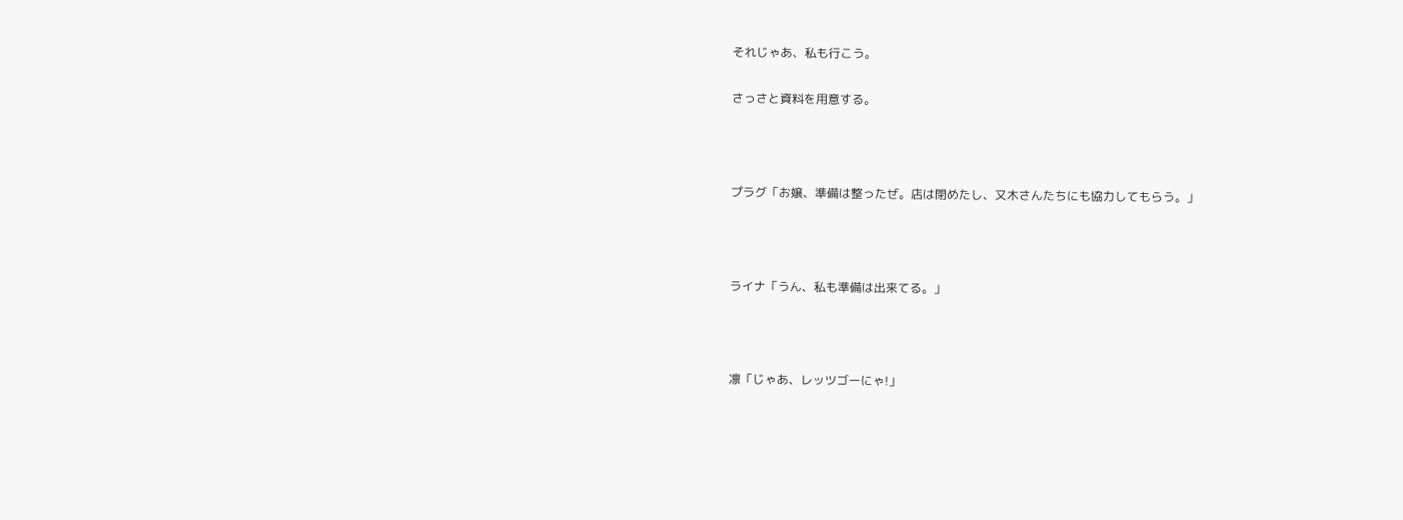それじゃあ、私も行こう。

さっさと資料を用意する。



プラグ「お嬢、準備は整ったぜ。店は閉めたし、又木さんたちにも協力してもらう。」



ライナ「うん、私も準備は出来てる。」



凛「じゃあ、レッツゴーにゃ!」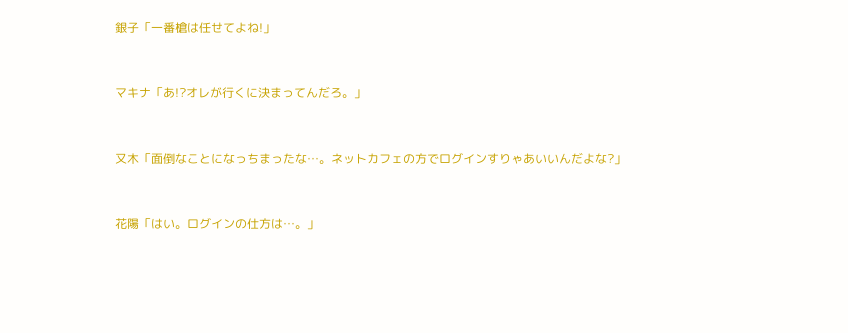銀子「一番槍は任せてよね!」



マキナ「あ!?オレが行くに決まってんだろ。」



又木「面倒なことになっちまったな…。ネットカフェの方でログインすりゃあいいんだよな?」



花陽「はい。ログインの仕方は…。」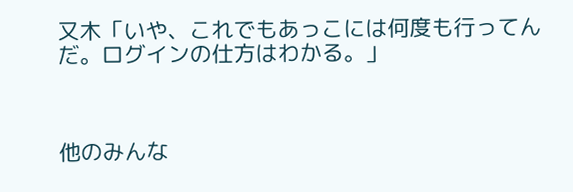又木「いや、これでもあっこには何度も行ってんだ。ログインの仕方はわかる。」



他のみんな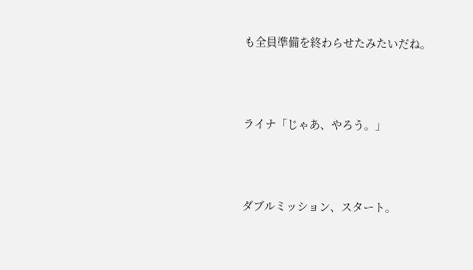も全員準備を終わらせたみたいだね。



ライナ「じゃあ、やろう。」



ダブルミッション、スタート。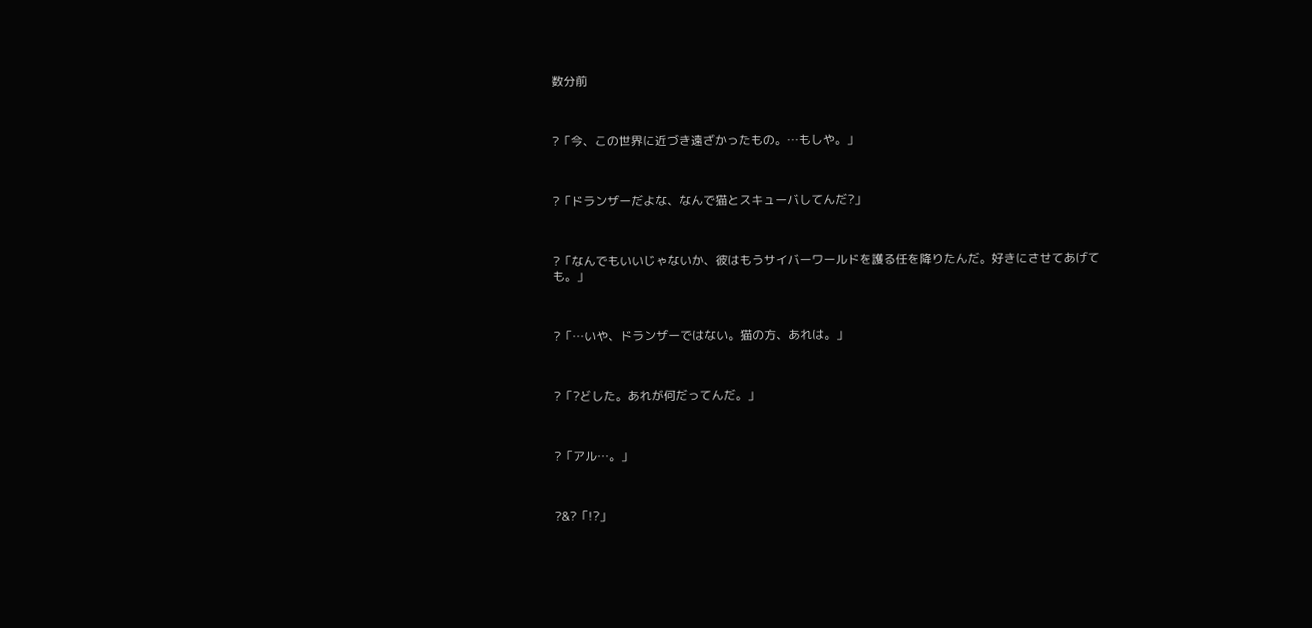数分前



?「今、この世界に近づき遠ざかったもの。…もしや。」



?「ドランザーだよな、なんで猫とスキューバしてんだ?」



?「なんでもいいじゃないか、彼はもうサイバーワールドを護る任を降りたんだ。好きにさせてあげても。」



?「…いや、ドランザーではない。猫の方、あれは。」



?「?どした。あれが何だってんだ。」



?「アル…。」



?&?「!?」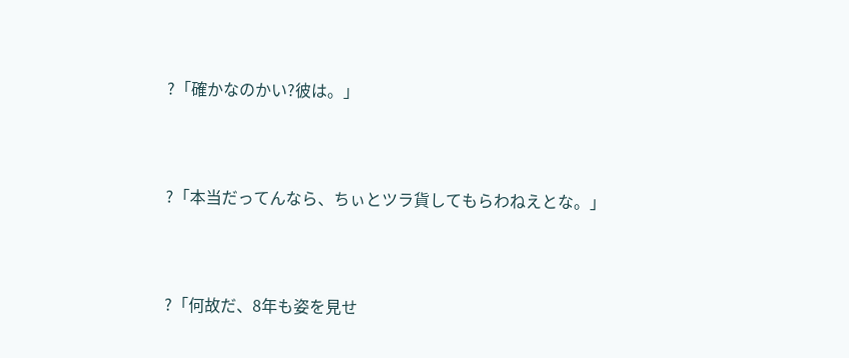?「確かなのかい?彼は。」



?「本当だってんなら、ちぃとツラ貨してもらわねえとな。」



?「何故だ、8年も姿を見せ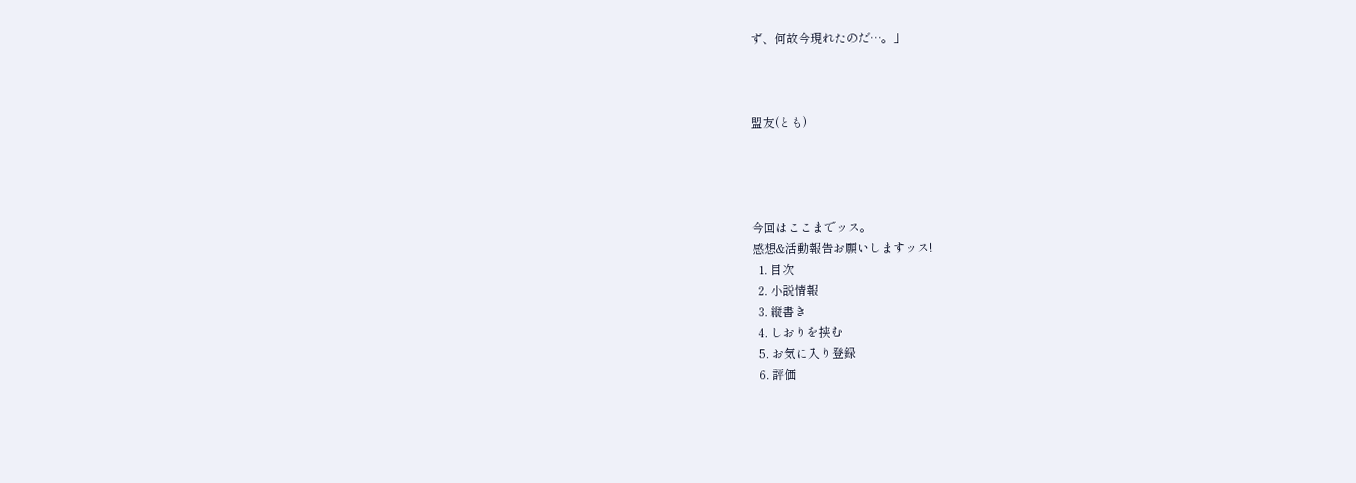ず、何故今現れたのだ…。」



盟友(とも)




今回はここまでッス。
感想&活動報告お願いしますッス!
  1. 目次
  2. 小説情報
  3. 縦書き
  4. しおりを挟む
  5. お気に入り登録
  6. 評価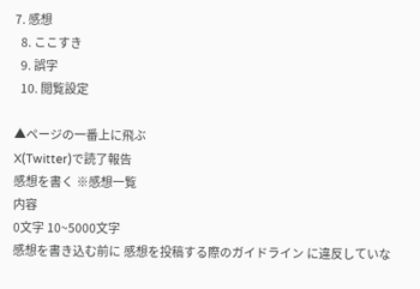7. 感想
  8. ここすき
  9. 誤字
  10. 閲覧設定

▲ページの一番上に飛ぶ
X(Twitter)で読了報告
感想を書く ※感想一覧
内容
0文字 10~5000文字
感想を書き込む前に 感想を投稿する際のガイドライン に違反していな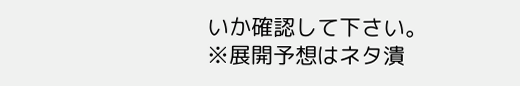いか確認して下さい。
※展開予想はネタ潰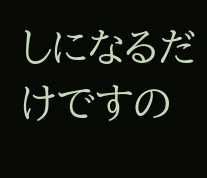しになるだけですの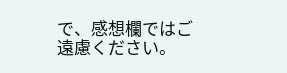で、感想欄ではご遠慮ください。